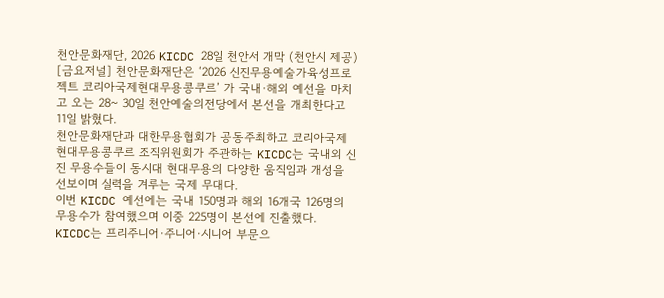천안문화재단, 2026 KICDC 28일 천안서 개막 (천안시 제공)
[금요저널] 천안문화재단은 ‘2026 신진무용예술가육성프로젝트 코리아국제현대무용콩쿠르’ 가 국내·해외 예선을 마치고 오는 28~ 30일 천안예술의전당에서 본선을 개최한다고 11일 밝혔다.
천안문화재단과 대한무용협회가 공동주최하고 코리아국제현대무용콩쿠르 조직위원회가 주관하는 KICDC는 국내외 신진 무용수들이 동시대 현대무용의 다양한 움직임과 개성을 선보이며 실력을 겨루는 국제 무대다.
이번 KICDC 예선에는 국내 150명과 해외 16개국 126명의 무용수가 참여했으며 이중 225명이 본선에 진출했다.
KICDC는 프리주니어·주니어·시니어 부문으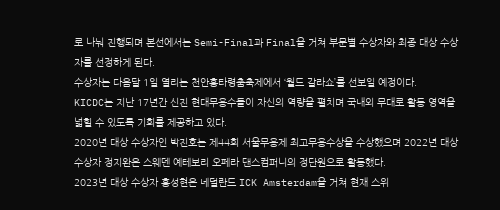로 나눠 진행되며 본선에서는 Semi-Final과 Final을 거쳐 부문별 수상자와 최종 대상 수상자를 선정하게 된다.
수상자는 다음달 1일 열리는 천안흥타령춤축제에서 ‘월드 갈라쇼’를 선보일 예정이다.
KICDC는 지난 17년간 신진 현대무용수들이 자신의 역량을 펼치며 국내외 무대로 활동 영역을 넓힐 수 있도록 기회를 제공하고 있다.
2020년 대상 수상자인 박진호는 제44회 서울무용제 최고무용수상을 수상했으며 2022년 대상 수상자 정지완은 스웨덴 예테보리 오페라 댄스컴퍼니의 정단원으로 활동했다.
2023년 대상 수상자 홍성현은 네덜란드 ICK Amsterdam을 거쳐 현재 스위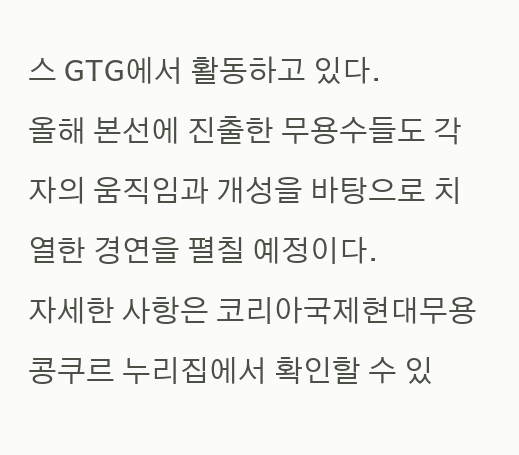스 GTG에서 활동하고 있다.
올해 본선에 진출한 무용수들도 각자의 움직임과 개성을 바탕으로 치열한 경연을 펼칠 예정이다.
자세한 사항은 코리아국제현대무용콩쿠르 누리집에서 확인할 수 있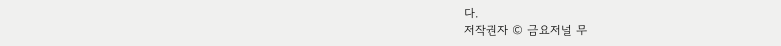다.
저작권자 © 금요저널 무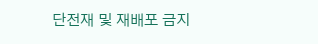단전재 및 재배포 금지